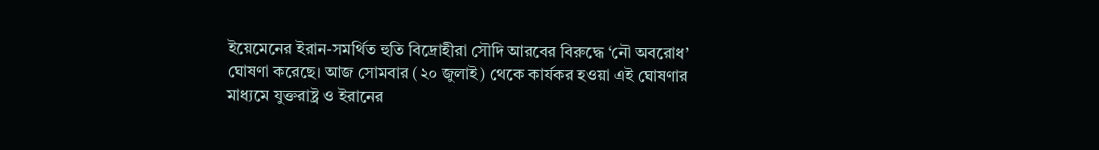ইয়েমেনের ইরান-সমর্থিত হুতি বিদ্রোহীরা সৌদি আরবের বিরুদ্ধে ‘নৌ অবরোধ’ ঘোষণা করেছে। আজ সোমবার (২০ জুলাই) থেকে কার্যকর হওয়া এই ঘোষণার মাধ্যমে যুক্তরাষ্ট্র ও ইরানের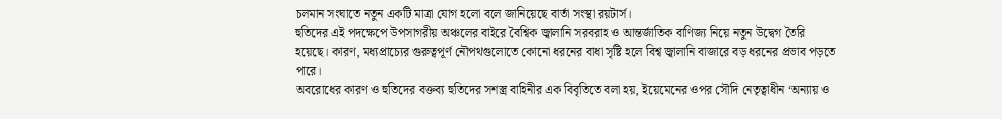চলমান সংঘাতে নতুন একটি মাত্রা যোগ হলো বলে জানিয়েছে বার্তা সংস্থা রয়টার্স।
হুতিদের এই পদক্ষেপে উপসাগরীয় অঞ্চলের বাইরে বৈশ্বিক জ্বালানি সরবরাহ ও আন্তর্জাতিক বাণিজ্য নিয়ে নতুন উদ্বেগ তৈরি হয়েছে। কারণ, মধ্যপ্রাচ্যের গুরুত্বপূর্ণ নৌপথগুলোতে কোনো ধরনের বাধা সৃষ্টি হলে বিশ্ব জ্বালানি বাজারে বড় ধরনের প্রভাব পড়তে পারে।
অবরোধের কারণ ও হুতিদের বক্তব্য হুতিদের সশস্ত্র বাহিনীর এক বিবৃতিতে বলা হয়, ইয়েমেনের ওপর সৌদি নেতৃত্বাধীন ‘অন্যায় ও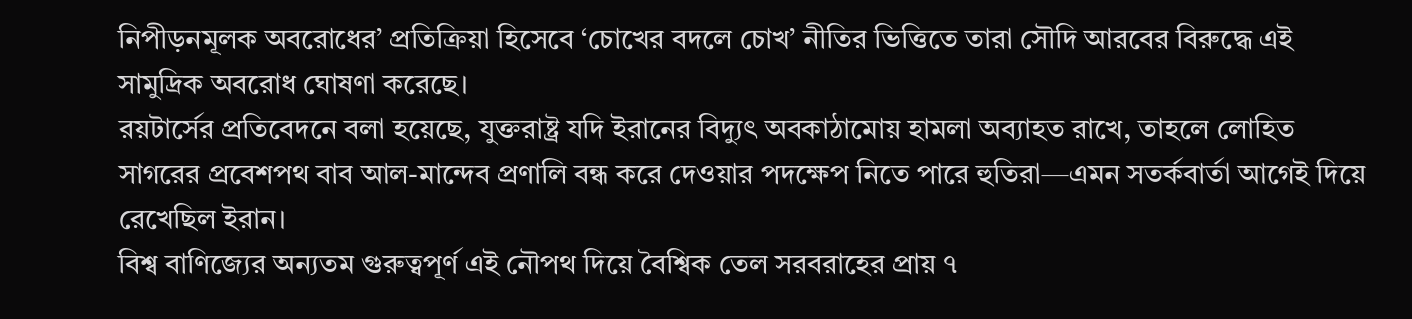নিপীড়নমূলক অবরোধের’ প্রতিক্রিয়া হিসেবে ‘চোখের বদলে চোখ’ নীতির ভিত্তিতে তারা সৌদি আরবের বিরুদ্ধে এই সামুদ্রিক অবরোধ ঘোষণা করেছে।
রয়টার্সের প্রতিবেদনে বলা হয়েছে, যুক্তরাষ্ট্র যদি ইরানের বিদ্যুৎ অবকাঠামোয় হামলা অব্যাহত রাখে, তাহলে লোহিত সাগরের প্রবেশপথ বাব আল-মান্দেব প্রণালি বন্ধ করে দেওয়ার পদক্ষেপ নিতে পারে হুতিরা—এমন সতর্কবার্তা আগেই দিয়ে রেখেছিল ইরান।
বিশ্ব বাণিজ্যের অন্যতম গুরুত্বপূর্ণ এই নৌপথ দিয়ে বৈশ্বিক তেল সরবরাহের প্রায় ৭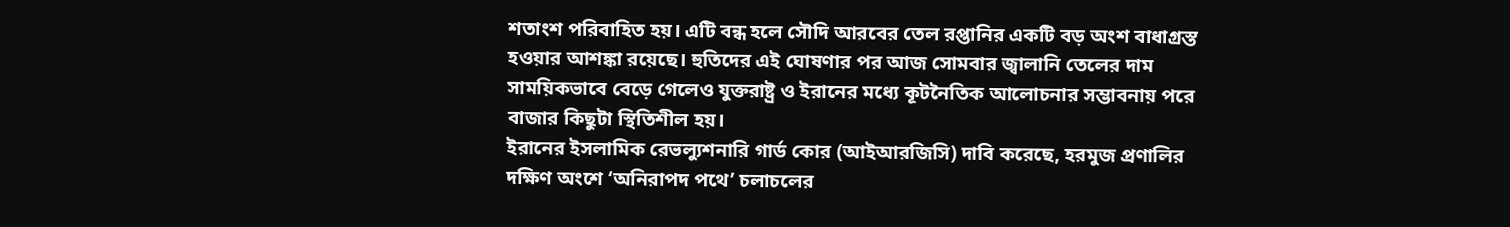শতাংশ পরিবাহিত হয়। এটি বন্ধ হলে সৌদি আরবের তেল রপ্তানির একটি বড় অংশ বাধাগ্রস্ত হওয়ার আশঙ্কা রয়েছে। হুতিদের এই ঘোষণার পর আজ সোমবার জ্বালানি তেলের দাম সাময়িকভাবে বেড়ে গেলেও যুক্তরাষ্ট্র ও ইরানের মধ্যে কূটনৈতিক আলোচনার সম্ভাবনায় পরে বাজার কিছুটা স্থিতিশীল হয়।
ইরানের ইসলামিক রেভল্যুশনারি গার্ড কোর (আইআরজিসি) দাবি করেছে, হরমুজ প্রণালির দক্ষিণ অংশে ‘অনিরাপদ পথে’ চলাচলের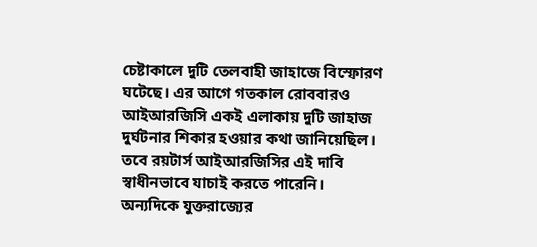চেষ্টাকালে দুটি তেলবাহী জাহাজে বিস্ফোরণ ঘটেছে। এর আগে গতকাল রোববারও আইআরজিসি একই এলাকায় দুটি জাহাজ দুর্ঘটনার শিকার হওয়ার কথা জানিয়েছিল। তবে রয়টার্স আইআরজিসির এই দাবি স্বাধীনভাবে যাচাই করতে পারেনি। অন্যদিকে যুক্তরাজ্যের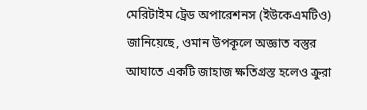মেরিটাইম ট্রেড অপারেশনস (ইউকেএমটিও) জানিয়েছে, ওমান উপকূলে অজ্ঞাত বস্তুর আঘাতে একটি জাহাজ ক্ষতিগ্রস্ত হলেও ক্রুরা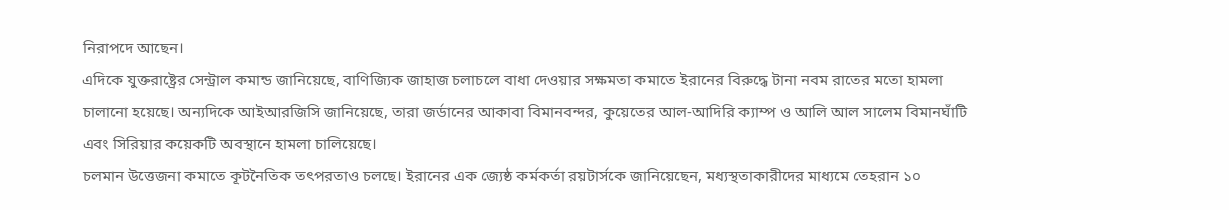নিরাপদে আছেন।
এদিকে যুক্তরাষ্ট্রের সেন্ট্রাল কমান্ড জানিয়েছে, বাণিজ্যিক জাহাজ চলাচলে বাধা দেওয়ার সক্ষমতা কমাতে ইরানের বিরুদ্ধে টানা নবম রাতের মতো হামলা চালানো হয়েছে। অন্যদিকে আইআরজিসি জানিয়েছে, তারা জর্ডানের আকাবা বিমানবন্দর, কুয়েতের আল-আদিরি ক্যাম্প ও আলি আল সালেম বিমানঘাঁটি এবং সিরিয়ার কয়েকটি অবস্থানে হামলা চালিয়েছে।
চলমান উত্তেজনা কমাতে কূটনৈতিক তৎপরতাও চলছে। ইরানের এক জ্যেষ্ঠ কর্মকর্তা রয়টার্সকে জানিয়েছেন, মধ্যস্থতাকারীদের মাধ্যমে তেহরান ১০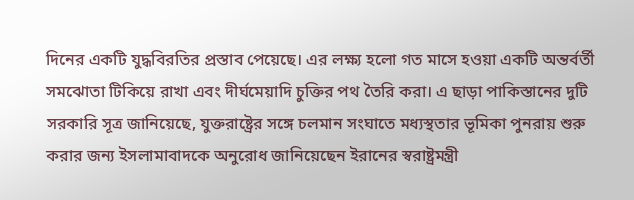দিনের একটি যুদ্ধবিরতির প্রস্তাব পেয়েছে। এর লক্ষ্য হলো গত মাসে হওয়া একটি অন্তর্বর্তী সমঝোতা টিকিয়ে রাখা এবং দীর্ঘমেয়াদি চুক্তির পথ তৈরি করা। এ ছাড়া পাকিস্তানের দুটি সরকারি সূত্র জানিয়েছে, যুক্তরাষ্ট্রের সঙ্গে চলমান সংঘাতে মধ্যস্থতার ভূমিকা পুনরায় শুরু করার জন্য ইসলামাবাদকে অনুরোধ জানিয়েছেন ইরানের স্বরাষ্ট্রমন্ত্রী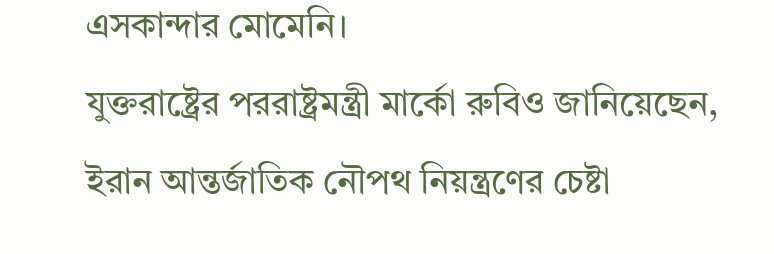এসকান্দার মোমেনি।
যুক্তরাষ্ট্রের পররাষ্ট্রমন্ত্রী মার্কো রুবিও জানিয়েছেন, ইরান আন্তর্জাতিক নৌপথ নিয়ন্ত্রণের চেষ্টা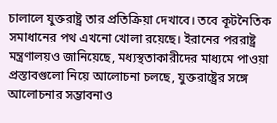চালালে যুক্তরাষ্ট্র তার প্রতিক্রিয়া দেখাবে। তবে কূটনৈতিক সমাধানের পথ এখনো খোলা রয়েছে। ইরানের পররাষ্ট্র মন্ত্রণালয়ও জানিয়েছে, মধ্যস্থতাকারীদের মাধ্যমে পাওয়া প্রস্তাবগুলো নিয়ে আলোচনা চলছে, যুক্তরাষ্ট্রের সঙ্গে আলোচনার সম্ভাবনাও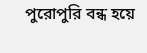পুরোপুরি বন্ধ হয়ে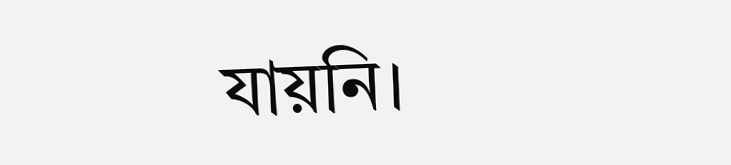যায়নি।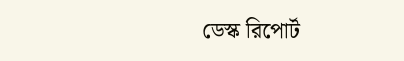ডেস্ক রিপোর্ট